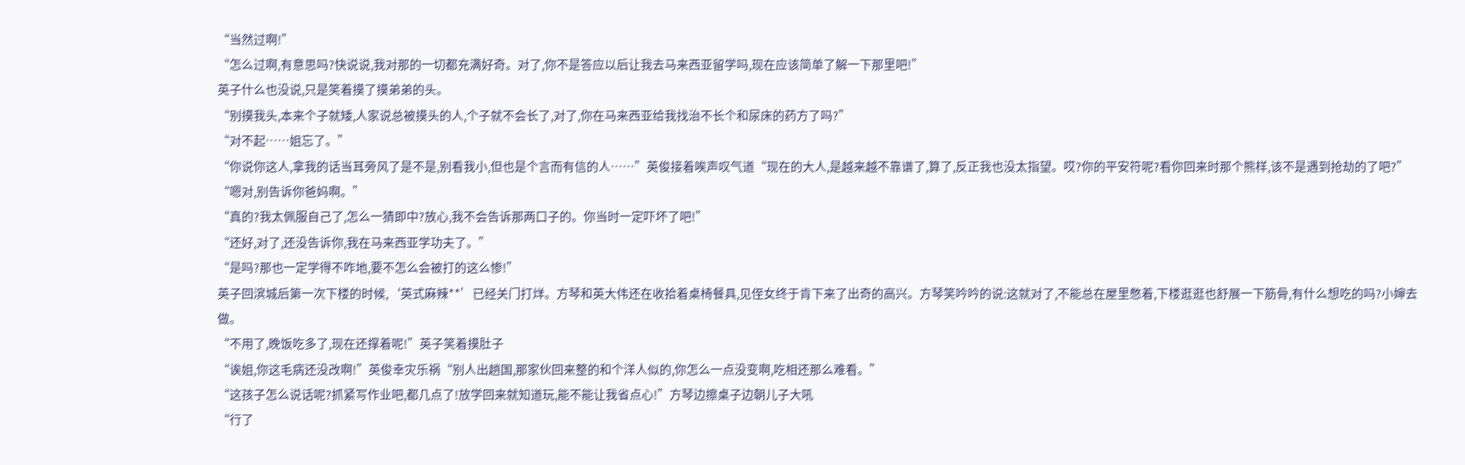“当然过啊!”
“怎么过啊,有意思吗?快说说,我对那的一切都充满好奇。对了,你不是答应以后让我去马来西亚留学吗,现在应该简单了解一下那里吧!”
英子什么也没说,只是笑着摸了摸弟弟的头。
“别摸我头,本来个子就矮,人家说总被摸头的人,个子就不会长了,对了,你在马来西亚给我找治不长个和尿床的药方了吗?”
“对不起……姐忘了。”
“你说你这人,拿我的话当耳旁风了是不是,别看我小,但也是个言而有信的人……”英俊接着唉声叹气道“现在的大人,是越来越不靠谱了,算了,反正我也没太指望。哎?你的平安符呢?看你回来时那个熊样,该不是遇到抢劫的了吧?”
“嗯对,别告诉你爸妈啊。”
“真的?我太佩服自己了,怎么一猜即中?放心,我不会告诉那两口子的。你当时一定吓坏了吧!”
“还好,对了,还没告诉你,我在马来西亚学功夫了。”
“是吗?那也一定学得不咋地,要不怎么会被打的这么惨!”
英子回滨城后第一次下楼的时候,‘英式麻辣**’已经关门打烊。方琴和英大伟还在收拾着桌椅餐具,见侄女终于肯下来了出奇的高兴。方琴笑吟吟的说:这就对了,不能总在屋里憋着,下楼逛逛也舒展一下筋骨,有什么想吃的吗?小婶去做。
“不用了,晚饭吃多了,现在还撑着呢!”英子笑着摸肚子
“诶姐,你这毛病还没改啊!”英俊幸灾乐祸“别人出趟国,那家伙回来整的和个洋人似的,你怎么一点没变啊,吃相还那么难看。”
“这孩子怎么说话呢?抓紧写作业吧,都几点了!放学回来就知道玩,能不能让我省点心!”方琴边擦桌子边朝儿子大吼
“行了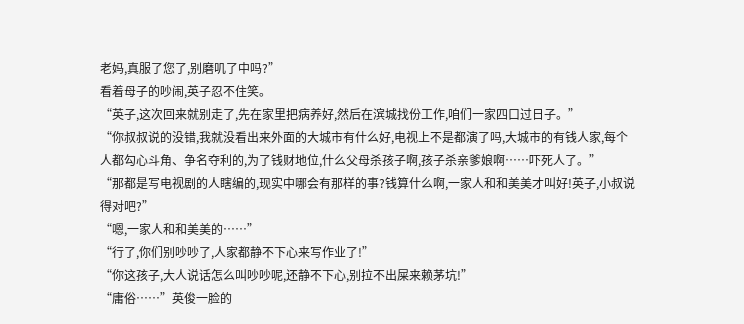老妈,真服了您了,别磨叽了中吗?”
看着母子的吵闹,英子忍不住笑。
“英子,这次回来就别走了,先在家里把病养好,然后在滨城找份工作,咱们一家四口过日子。”
“你叔叔说的没错,我就没看出来外面的大城市有什么好,电视上不是都演了吗,大城市的有钱人家,每个人都勾心斗角、争名夺利的,为了钱财地位,什么父母杀孩子啊,孩子杀亲爹娘啊……吓死人了。”
“那都是写电视剧的人瞎编的,现实中哪会有那样的事?钱算什么啊,一家人和和美美才叫好!英子,小叔说得对吧?”
“嗯,一家人和和美美的……”
“行了,你们别吵吵了,人家都静不下心来写作业了!”
“你这孩子,大人说话怎么叫吵吵呢,还静不下心,别拉不出屎来赖茅坑!”
“庸俗……”英俊一脸的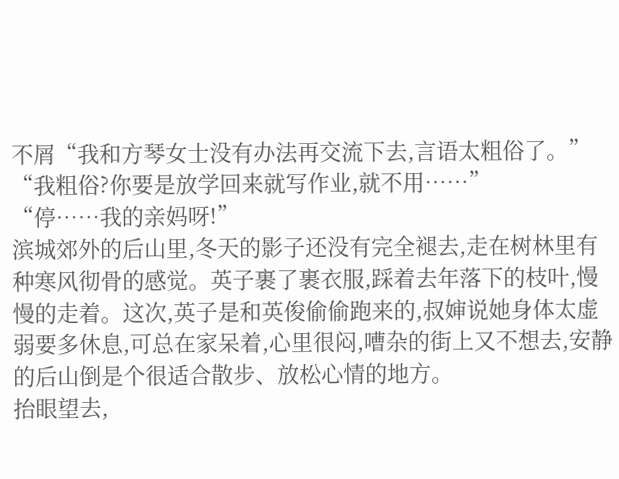不屑“我和方琴女士没有办法再交流下去,言语太粗俗了。”
“我粗俗?你要是放学回来就写作业,就不用……”
“停……我的亲妈呀!”
滨城郊外的后山里,冬天的影子还没有完全褪去,走在树林里有种寒风彻骨的感觉。英子裹了裹衣服,踩着去年落下的枝叶,慢慢的走着。这次,英子是和英俊偷偷跑来的,叔婶说她身体太虚弱要多休息,可总在家呆着,心里很闷,嘈杂的街上又不想去,安静的后山倒是个很适合散步、放松心情的地方。
抬眼望去,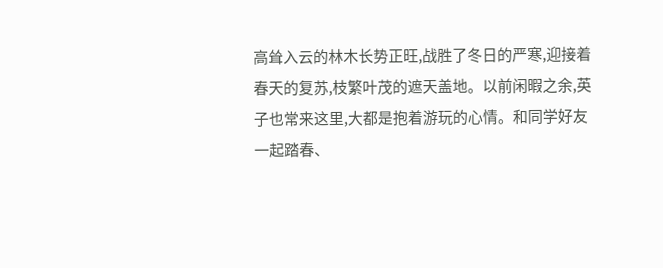高耸入云的林木长势正旺,战胜了冬日的严寒,迎接着春天的复苏,枝繁叶茂的遮天盖地。以前闲暇之余,英子也常来这里,大都是抱着游玩的心情。和同学好友一起踏春、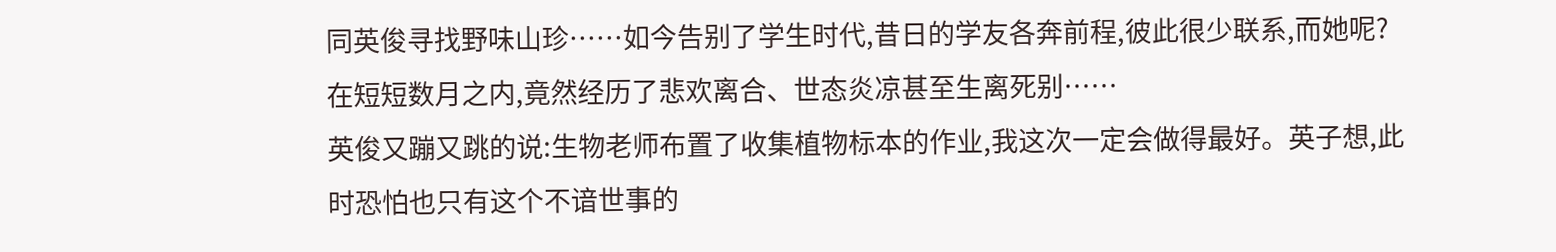同英俊寻找野味山珍……如今告别了学生时代,昔日的学友各奔前程,彼此很少联系,而她呢?在短短数月之内,竟然经历了悲欢离合、世态炎凉甚至生离死别……
英俊又蹦又跳的说:生物老师布置了收集植物标本的作业,我这次一定会做得最好。英子想,此时恐怕也只有这个不谙世事的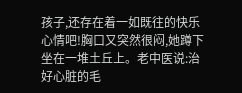孩子,还存在着一如既往的快乐心情吧!胸口又突然很闷,她蹲下坐在一堆土丘上。老中医说:治好心脏的毛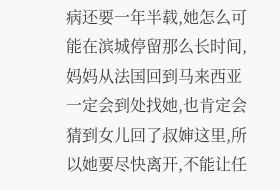病还要一年半载,她怎么可能在滨城停留那么长时间,妈妈从法国回到马来西亚一定会到处找她,也肯定会猜到女儿回了叔婶这里,所以她要尽快离开,不能让任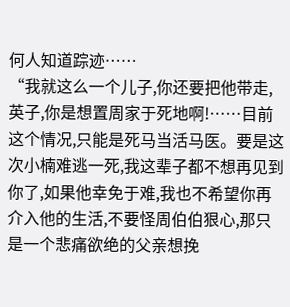何人知道踪迹……
“我就这么一个儿子,你还要把他带走,英子,你是想置周家于死地啊!……目前这个情况,只能是死马当活马医。要是这次小楠难逃一死,我这辈子都不想再见到你了,如果他幸免于难,我也不希望你再介入他的生活,不要怪周伯伯狠心,那只是一个悲痛欲绝的父亲想挽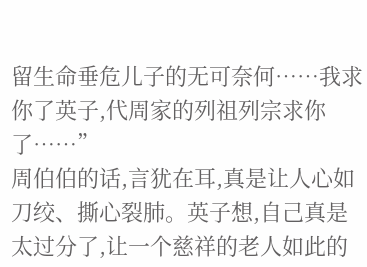留生命垂危儿子的无可奈何……我求你了英子,代周家的列祖列宗求你了……”
周伯伯的话,言犹在耳,真是让人心如刀绞、撕心裂肺。英子想,自己真是太过分了,让一个慈祥的老人如此的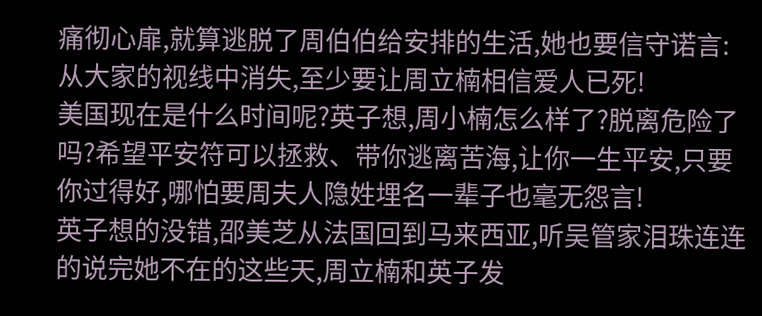痛彻心扉,就算逃脱了周伯伯给安排的生活,她也要信守诺言:从大家的视线中消失,至少要让周立楠相信爱人已死!
美国现在是什么时间呢?英子想,周小楠怎么样了?脱离危险了吗?希望平安符可以拯救、带你逃离苦海,让你一生平安,只要你过得好,哪怕要周夫人隐姓埋名一辈子也毫无怨言!
英子想的没错,邵美芝从法国回到马来西亚,听吴管家泪珠连连的说完她不在的这些天,周立楠和英子发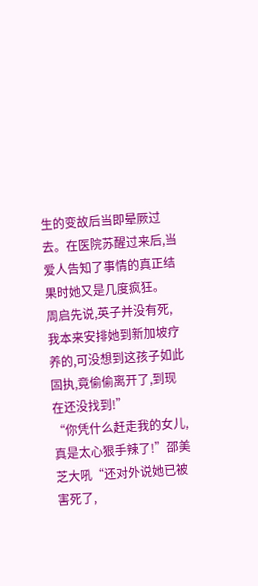生的变故后当即晕厥过去。在医院苏醒过来后,当爱人告知了事情的真正结果时她又是几度疯狂。
周启先说,英子并没有死,我本来安排她到新加坡疗养的,可没想到这孩子如此固执,竟偷偷离开了,到现在还没找到!”
“你凭什么赶走我的女儿,真是太心狠手辣了!”邵美芝大吼“还对外说她已被害死了,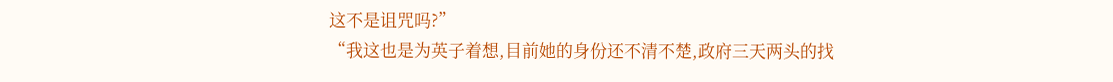这不是诅咒吗?”
“我这也是为英子着想,目前她的身份还不清不楚,政府三天两头的找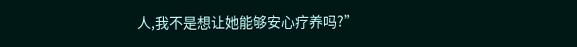人,我不是想让她能够安心疗养吗?”